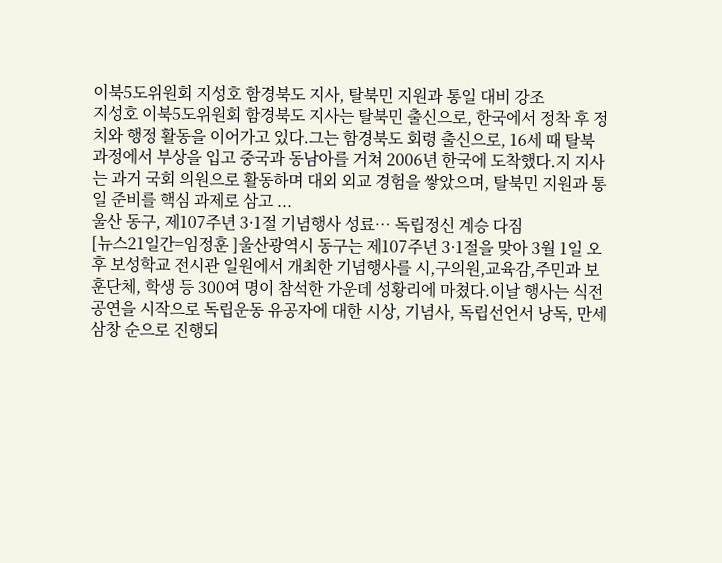이북5도위원회 지성호 함경북도 지사, 탈북민 지원과 통일 대비 강조
지성호 이북5도위원회 함경북도 지사는 탈북민 출신으로, 한국에서 정착 후 정치와 행정 활동을 이어가고 있다.그는 함경북도 회령 출신으로, 16세 때 탈북 과정에서 부상을 입고 중국과 동남아를 거쳐 2006년 한국에 도착했다.지 지사는 과거 국회 의원으로 활동하며 대외 외교 경험을 쌓았으며, 탈북민 지원과 통일 준비를 핵심 과제로 삼고 ...
울산 동구, 제107주년 3·1절 기념행사 성료… 독립정신 계승 다짐
[뉴스21일간=임정훈 ]울산광역시 동구는 제107주년 3·1절을 맞아 3월 1일 오후 보성학교 전시관 일원에서 개최한 기념행사를 시,구의원,교육감,주민과 보훈단체, 학생 등 300여 명이 참석한 가운데 성황리에 마쳤다.이날 행사는 식전공연을 시작으로 독립운동 유공자에 대한 시상, 기념사, 독립선언서 낭독, 만세삼창 순으로 진행되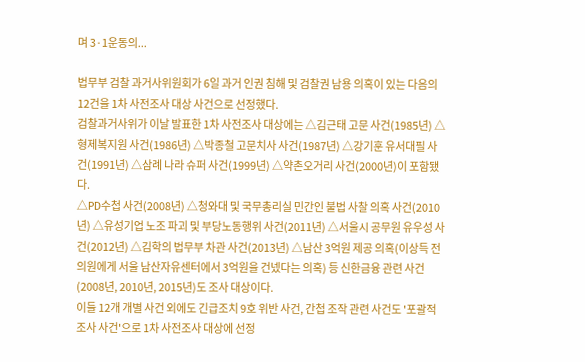며 3·1운동의...

법무부 검찰 과거사위원회가 6일 과거 인권 침해 및 검찰권 남용 의혹이 있는 다음의 12건을 1차 사전조사 대상 사건으로 선정했다.
검찰과거사위가 이날 발표한 1차 사전조사 대상에는 △김근태 고문 사건(1985년) △형제복지원 사건(1986년) △박종철 고문치사 사건(1987년) △강기훈 유서대필 사건(1991년) △삼례 나라 슈퍼 사건(1999년) △약촌오거리 사건(2000년)이 포함됐다.
△PD수첩 사건(2008년) △청와대 및 국무총리실 민간인 불법 사찰 의혹 사건(2010년) △유성기업 노조 파괴 및 부당노동행위 사건(2011년) △서울시 공무원 유우성 사건(2012년) △김학의 법무부 차관 사건(2013년) △남산 3억원 제공 의혹(이상득 전 의원에게 서울 남산자유센터에서 3억원을 건넸다는 의혹) 등 신한금융 관련 사건(2008년, 2010년, 2015년)도 조사 대상이다.
이들 12개 개별 사건 외에도 긴급조치 9호 위반 사건, 간첩 조작 관련 사건도 '포괄적 조사 사건'으로 1차 사전조사 대상에 선정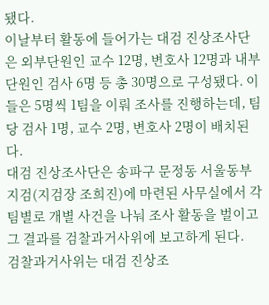됐다.
이날부터 활동에 들어가는 대검 진상조사단은 외부단원인 교수 12명, 변호사 12명과 내부단원인 검사 6명 등 총 30명으로 구성됐다. 이들은 5명씩 1팀을 이뤄 조사를 진행하는데, 팀당 검사 1명, 교수 2명, 변호사 2명이 배치된다.
대검 진상조사단은 송파구 문정동 서울동부지검(지검장 조희진)에 마련된 사무실에서 각 팀별로 개별 사건을 나눠 조사 활동을 벌이고 그 결과를 검찰과거사위에 보고하게 된다.
검찰과거사위는 대검 진상조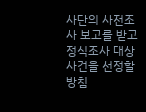사단의 사전조사 보고를 받고 정식조사 대상 사건을 선정할 방침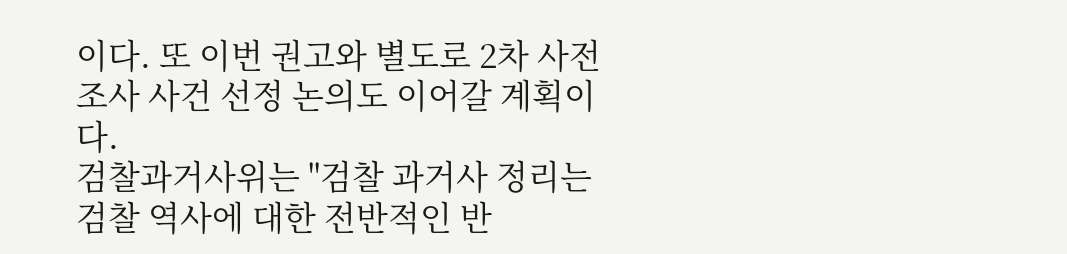이다. 또 이번 권고와 별도로 2차 사전조사 사건 선정 논의도 이어갈 계획이다.
검찰과거사위는 "검찰 과거사 정리는 검찰 역사에 대한 전반적인 반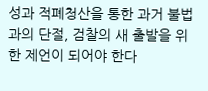성과 적폐청산을 통한 과거 불법과의 단절, 검찰의 새 출발을 위한 제언이 되어야 한다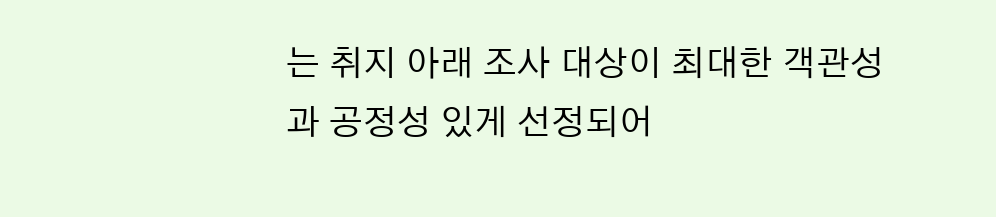는 취지 아래 조사 대상이 최대한 객관성과 공정성 있게 선정되어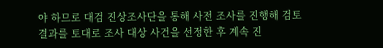야 하므로 대검 진상조사단을 통해 사전 조사를 진행해 검토 결과를 토대로 조사 대상 사건을 선정한 후 계속 진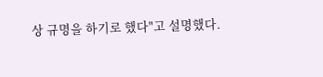상 규명을 하기로 했다"고 설명했다.